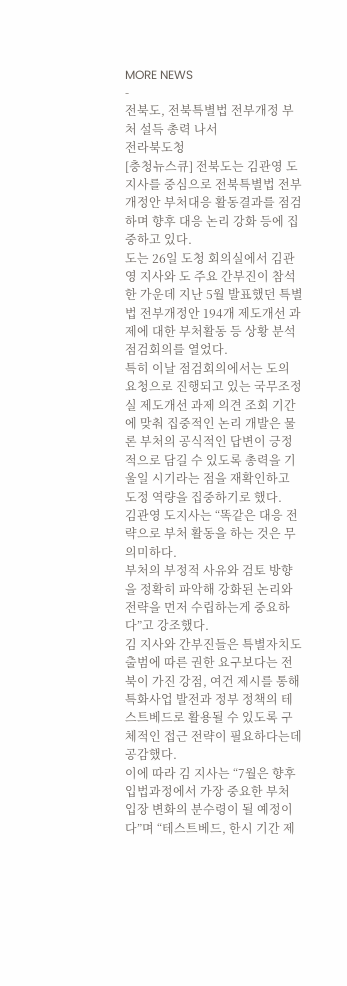MORE NEWS
-
전북도, 전북특별법 전부개정 부처 설득 총력 나서
전라북도청
[충청뉴스큐] 전북도는 김관영 도지사를 중심으로 전북특별법 전부개정안 부처대응 활동결과를 점검하며 향후 대응 논리 강화 등에 집중하고 있다.
도는 26일 도청 회의실에서 김관영 지사와 도 주요 간부진이 참석한 가운데 지난 5월 발표했던 특별법 전부개정안 194개 제도개선 과제에 대한 부처활동 등 상황 분석 점검회의를 열었다.
특히 이날 점검회의에서는 도의 요청으로 진행되고 있는 국무조정실 제도개선 과제 의견 조회 기간에 맞춰 집중적인 논리 개발은 물론 부처의 공식적인 답변이 긍정적으로 담길 수 있도록 총력을 기울일 시기라는 점을 재확인하고 도정 역량을 집중하기로 했다.
김관영 도지사는 “똑같은 대응 전략으로 부처 활동을 하는 것은 무의미하다.
부처의 부정적 사유와 검토 방향을 정확히 파악해 강화된 논리와 전략을 먼저 수립하는게 중요하다”고 강조했다.
김 지사와 간부진들은 특별자치도 출범에 따른 권한 요구보다는 전북이 가진 강점, 여건 제시를 통해 특화사업 발전과 정부 정책의 테스트베드로 활용될 수 있도록 구체적인 접근 전략이 필요하다는데 공감했다.
이에 따라 김 지사는 “7월은 향후 입법과정에서 가장 중요한 부처 입장 변화의 분수령이 될 예정이다”며 “테스트베드, 한시 기간 제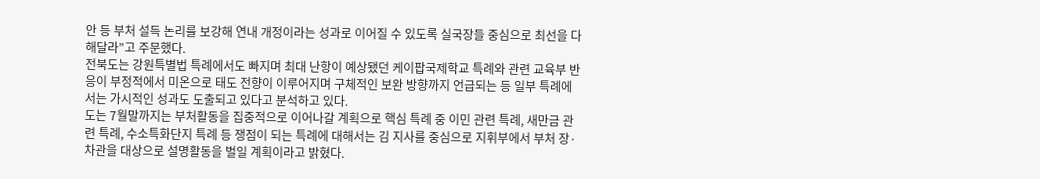안 등 부처 설득 논리를 보강해 연내 개정이라는 성과로 이어질 수 있도록 실국장들 중심으로 최선을 다해달라”고 주문했다.
전북도는 강원특별법 특례에서도 빠지며 최대 난항이 예상됐던 케이팝국제학교 특례와 관련 교육부 반응이 부정적에서 미온으로 태도 전향이 이루어지며 구체적인 보완 방향까지 언급되는 등 일부 특례에서는 가시적인 성과도 도출되고 있다고 분석하고 있다.
도는 7월말까지는 부처활동을 집중적으로 이어나갈 계획으로 핵심 특례 중 이민 관련 특례, 새만금 관련 특례, 수소특화단지 특례 등 쟁점이 되는 특례에 대해서는 김 지사를 중심으로 지휘부에서 부처 장·차관을 대상으로 설명활동을 벌일 계획이라고 밝혔다.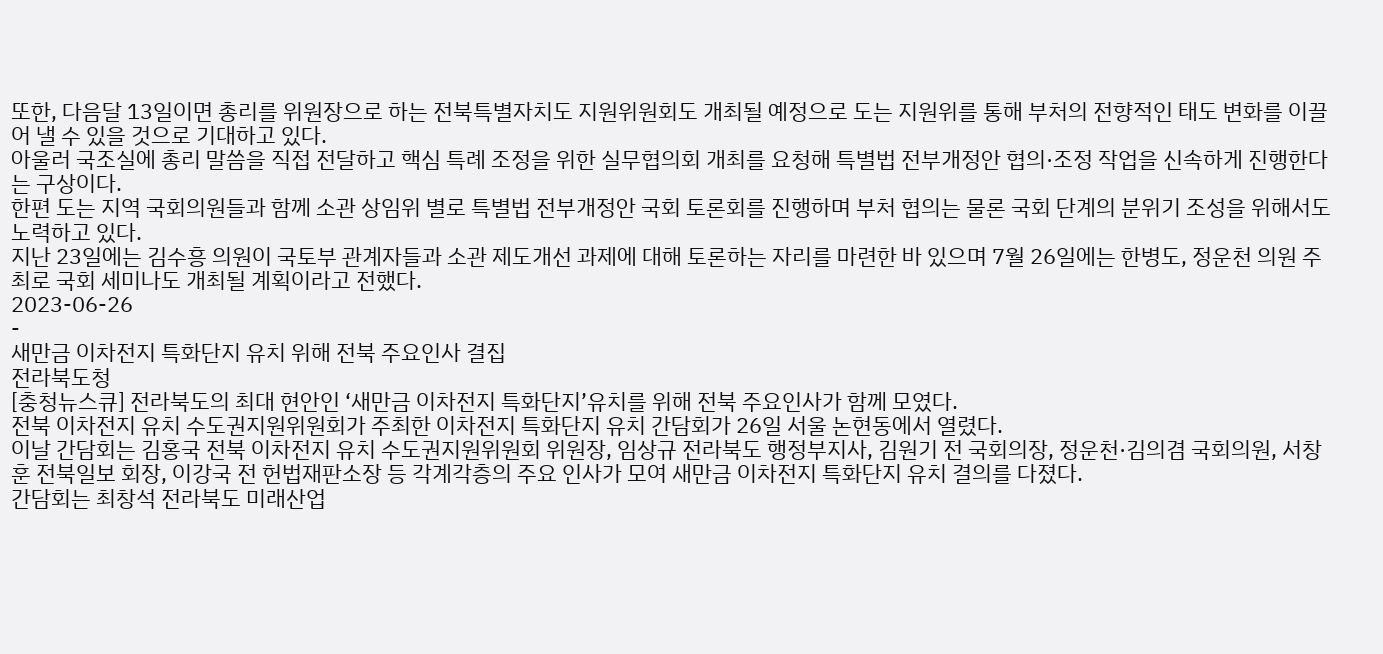또한, 다음달 13일이면 총리를 위원장으로 하는 전북특별자치도 지원위원회도 개최될 예정으로 도는 지원위를 통해 부처의 전향적인 태도 변화를 이끌어 낼 수 있을 것으로 기대하고 있다.
아울러 국조실에 총리 말씀을 직접 전달하고 핵심 특례 조정을 위한 실무협의회 개최를 요청해 특별법 전부개정안 협의·조정 작업을 신속하게 진행한다는 구상이다.
한편 도는 지역 국회의원들과 함께 소관 상임위 별로 특별법 전부개정안 국회 토론회를 진행하며 부처 협의는 물론 국회 단계의 분위기 조성을 위해서도 노력하고 있다.
지난 23일에는 김수흥 의원이 국토부 관계자들과 소관 제도개선 과제에 대해 토론하는 자리를 마련한 바 있으며 7월 26일에는 한병도, 정운천 의원 주최로 국회 세미나도 개최될 계획이라고 전했다.
2023-06-26
-
새만금 이차전지 특화단지 유치 위해 전북 주요인사 결집
전라북도청
[충청뉴스큐] 전라북도의 최대 현안인 ‘새만금 이차전지 특화단지’유치를 위해 전북 주요인사가 함께 모였다.
전북 이차전지 유치 수도권지원위원회가 주최한 이차전지 특화단지 유치 간담회가 26일 서울 논현동에서 열렸다.
이날 간담회는 김홍국 전북 이차전지 유치 수도권지원위원회 위원장, 임상규 전라북도 행정부지사, 김원기 전 국회의장, 정운천·김의겸 국회의원, 서창훈 전북일보 회장, 이강국 전 헌법재판소장 등 각계각층의 주요 인사가 모여 새만금 이차전지 특화단지 유치 결의를 다졌다.
간담회는 최창석 전라북도 미래산업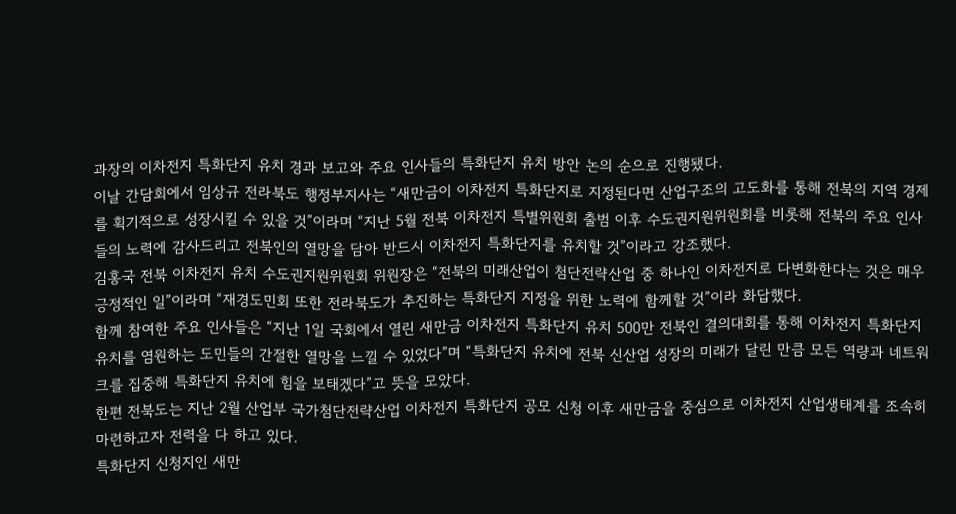과장의 이차전지 특화단지 유치 경과 보고와 주요 인사들의 특화단지 유치 방안 논의 순으로 진행됐다.
이날 간담회에서 임상규 전라북도 행정부지사는 “새만금이 이차전지 특화단지로 지정된다면 산업구조의 고도화를 통해 전북의 지역 경제를 획기적으로 성장시킬 수 있을 것”이라며 “지난 5월 전북 이차전지 특별위원회 출범 이후 수도권지원위원회를 비롯해 전북의 주요 인사들의 노력에 감사드리고 전북인의 열망을 담아 반드시 이차전지 특화단지를 유치할 것”이라고 강조했다.
김홍국 전북 이차전지 유치 수도권지원위원회 위원장은 “전북의 미래산업이 첨단전략산업 중 하나인 이차전지로 다변화한다는 것은 매우 긍정적인 일”이라며 “재경도민회 또한 전라북도가 추진하는 특화단지 지정을 위한 노력에 함께할 것”이라 화답했다.
함께 참여한 주요 인사들은 “지난 1일 국회에서 열린 새만금 이차전지 특화단지 유치 500만 전북인 결의대회를 통해 이차전지 특화단지 유치를 염원하는 도민들의 간절한 열망을 느낄 수 있었다”며 “특화단지 유치에 전북 신산업 성장의 미래가 달린 만큼 모든 역량과 네트워크를 집중해 특화단지 유치에 힘을 보태겠다”고 뜻을 모았다.
한편 전북도는 지난 2월 산업부 국가첨단전략산업 이차전지 특화단지 공모 신청 이후 새만금을 중심으로 이차전지 산업생태계를 조속히 마련하고자 전력을 다 하고 있다.
특화단지 신청지인 새만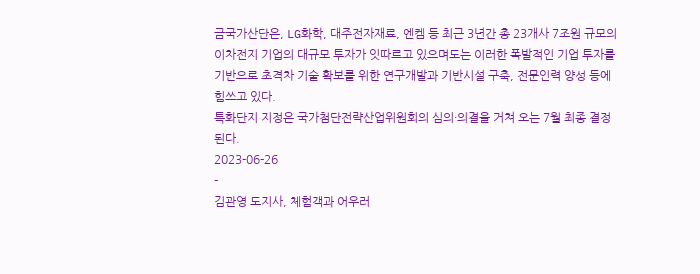금국가산단은, LG화학, 대주전자재료, 엔켐 등 최근 3년간 총 23개사 7조원 규모의 이차전지 기업의 대규모 투자가 잇따르고 있으며도는 이러한 폭발적인 기업 투자를 기반으로 초격차 기술 확보를 위한 연구개발과 기반시설 구축, 전문인력 양성 등에 힘쓰고 있다.
특화단지 지정은 국가첨단전략산업위원회의 심의·의결을 거쳐 오는 7월 최종 결정된다.
2023-06-26
-
김관영 도지사, 체험객과 어우러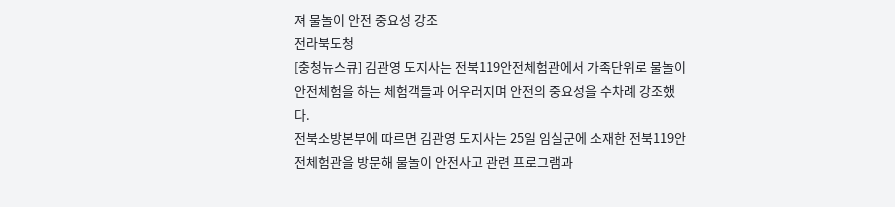져 물놀이 안전 중요성 강조
전라북도청
[충청뉴스큐] 김관영 도지사는 전북119안전체험관에서 가족단위로 물놀이 안전체험을 하는 체험객들과 어우러지며 안전의 중요성을 수차례 강조했다.
전북소방본부에 따르면 김관영 도지사는 25일 임실군에 소재한 전북119안전체험관을 방문해 물놀이 안전사고 관련 프로그램과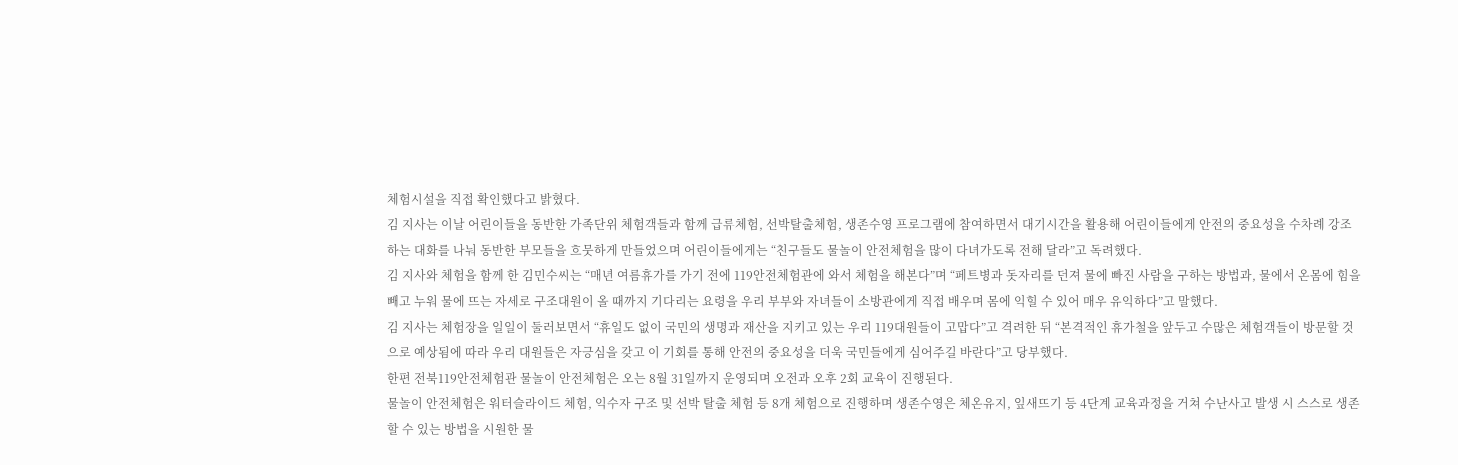체험시설을 직접 확인했다고 밝혔다.
김 지사는 이날 어린이들을 동반한 가족단위 체험객들과 함께 급류체험, 선박탈출체험, 생존수영 프로그램에 참여하면서 대기시간을 활용해 어린이들에게 안전의 중요성을 수차례 강조하는 대화를 나눠 동반한 부모들을 흐뭇하게 만들었으며 어린이들에게는 “친구들도 물놀이 안전체험을 많이 다녀가도록 전해 달라”고 독려했다.
김 지사와 체험을 함께 한 김민수씨는 “매년 여름휴가를 가기 전에 119안전체험관에 와서 체험을 해본다”며 “페트병과 돗자리를 던져 물에 빠진 사람을 구하는 방법과, 물에서 온몸에 힘을 빼고 누워 물에 뜨는 자세로 구조대원이 올 때까지 기다리는 요령을 우리 부부와 자녀들이 소방관에게 직접 배우며 몸에 익힐 수 있어 매우 유익하다”고 말했다.
김 지사는 체험장을 일일이 둘러보면서 “휴일도 없이 국민의 생명과 재산을 지키고 있는 우리 119대원들이 고맙다”고 격려한 뒤 “본격적인 휴가철을 앞두고 수많은 체험객들이 방문할 것으로 예상됨에 따라 우리 대원들은 자긍심을 갖고 이 기회를 통해 안전의 중요성을 더욱 국민들에게 심어주길 바란다”고 당부했다.
한편 전북119안전체험관 물놀이 안전체험은 오는 8월 31일까지 운영되며 오전과 오후 2회 교육이 진행된다.
물놀이 안전체험은 워터슬라이드 체험, 익수자 구조 및 선박 탈출 체험 등 8개 체험으로 진행하며 생존수영은 체온유지, 잎새뜨기 등 4단계 교육과정을 거쳐 수난사고 발생 시 스스로 생존할 수 있는 방법을 시원한 물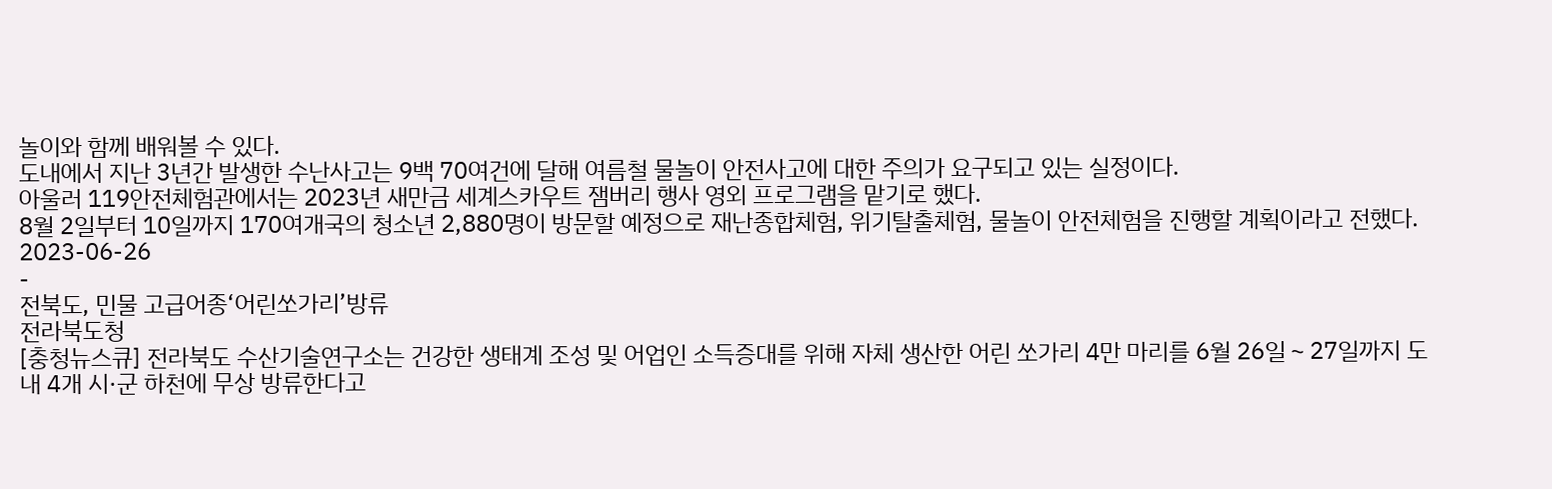놀이와 함께 배워볼 수 있다.
도내에서 지난 3년간 발생한 수난사고는 9백 70여건에 달해 여름철 물놀이 안전사고에 대한 주의가 요구되고 있는 실정이다.
아울러 119안전체험관에서는 2023년 새만금 세계스카우트 잼버리 행사 영외 프로그램을 맡기로 했다.
8월 2일부터 10일까지 170여개국의 청소년 2,880명이 방문할 예정으로 재난종합체험, 위기탈출체험, 물놀이 안전체험을 진행할 계획이라고 전했다.
2023-06-26
-
전북도, 민물 고급어종‘어린쏘가리’방류
전라북도청
[충청뉴스큐] 전라북도 수산기술연구소는 건강한 생태계 조성 및 어업인 소득증대를 위해 자체 생산한 어린 쏘가리 4만 마리를 6월 26일〜27일까지 도내 4개 시·군 하천에 무상 방류한다고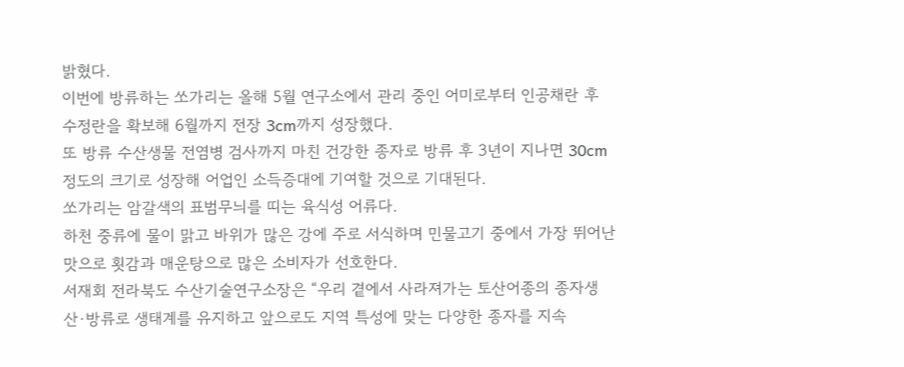밝혔다.
이번에 방류하는 쏘가리는 올해 5월 연구소에서 관리 중인 어미로부터 인공채란 후 수정란을 확보해 6월까지 전장 3cm까지 성장했다.
또 방류 수산생물 전염병 검사까지 마친 건강한 종자로 방류 후 3년이 지나면 30cm 정도의 크기로 성장해 어업인 소득증대에 기여할 것으로 기대된다.
쏘가리는 암갈색의 표범무늬를 띠는 육식성 어류다.
하천 중류에 물이 맑고 바위가 많은 강에 주로 서식하며 민물고기 중에서 가장 뛰어난 맛으로 횟감과 매운탕으로 많은 소비자가 선호한다.
서재회 전라북도 수산기술연구소장은 “우리 곁에서 사라져가는 토산어종의 종자생산·방류로 생태계를 유지하고 앞으로도 지역 특성에 맞는 다양한 종자를 지속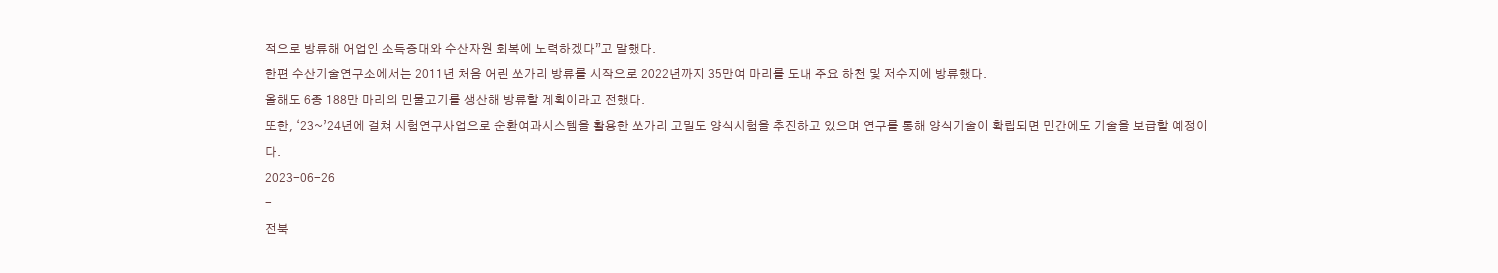적으로 방류해 어업인 소득증대와 수산자원 회복에 노력하겠다”고 말했다.
한편 수산기술연구소에서는 2011년 처음 어린 쏘가리 방류를 시작으로 2022년까지 35만여 마리를 도내 주요 하천 및 저수지에 방류했다.
올해도 6종 188만 마리의 민물고기를 생산해 방류할 계획이라고 전했다.
또한, ‘23~’24년에 걸쳐 시험연구사업으로 순환여과시스템을 활용한 쏘가리 고밀도 양식시험을 추진하고 있으며 연구를 통해 양식기술이 확립되면 민간에도 기술을 보급할 예정이다.
2023-06-26
-
전북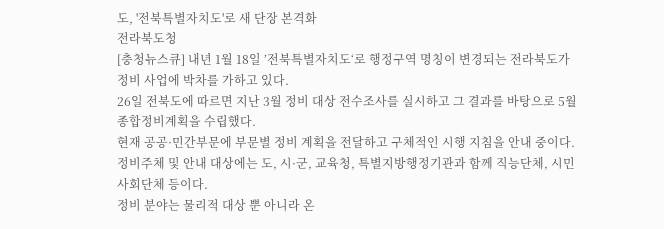도, '전북특별자치도'로 새 단장 본격화
전라북도청
[충청뉴스큐] 내년 1월 18일 ’전북특별자치도‘로 행정구역 명칭이 변경되는 전라북도가 정비 사업에 박차를 가하고 있다.
26일 전북도에 따르면 지난 3월 정비 대상 전수조사를 실시하고 그 결과를 바탕으로 5월 종합정비계획을 수립했다.
현재 공공·민간부문에 부문별 정비 계획을 전달하고 구체적인 시행 지침을 안내 중이다.
정비주체 및 안내 대상에는 도, 시·군, 교육청, 특별지방행정기관과 함께 직능단체, 시민사회단체 등이다.
정비 분야는 물리적 대상 뿐 아니라 온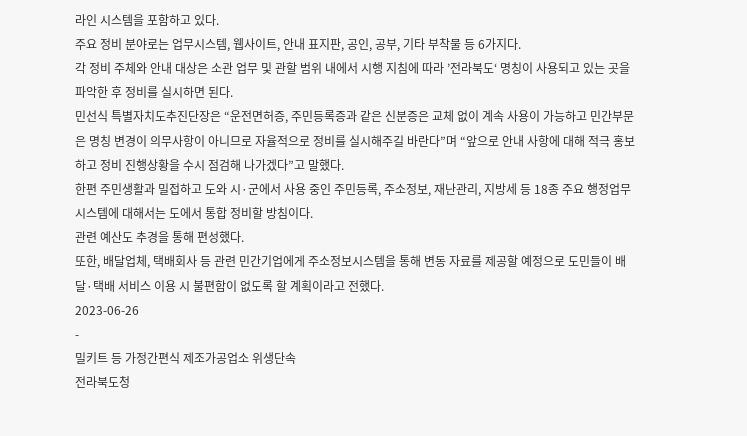라인 시스템을 포함하고 있다.
주요 정비 분야로는 업무시스템, 웹사이트, 안내 표지판, 공인, 공부, 기타 부착물 등 6가지다.
각 정비 주체와 안내 대상은 소관 업무 및 관할 범위 내에서 시행 지침에 따라 ’전라북도‘ 명칭이 사용되고 있는 곳을 파악한 후 정비를 실시하면 된다.
민선식 특별자치도추진단장은 “운전면허증, 주민등록증과 같은 신분증은 교체 없이 계속 사용이 가능하고 민간부문은 명칭 변경이 의무사항이 아니므로 자율적으로 정비를 실시해주길 바란다”며 “앞으로 안내 사항에 대해 적극 홍보하고 정비 진행상황을 수시 점검해 나가겠다”고 말했다.
한편 주민생활과 밀접하고 도와 시·군에서 사용 중인 주민등록, 주소정보, 재난관리, 지방세 등 18종 주요 행정업무시스템에 대해서는 도에서 통합 정비할 방침이다.
관련 예산도 추경을 통해 편성했다.
또한, 배달업체, 택배회사 등 관련 민간기업에게 주소정보시스템을 통해 변동 자료를 제공할 예정으로 도민들이 배달·택배 서비스 이용 시 불편함이 없도록 할 계획이라고 전했다.
2023-06-26
-
밀키트 등 가정간편식 제조가공업소 위생단속
전라북도청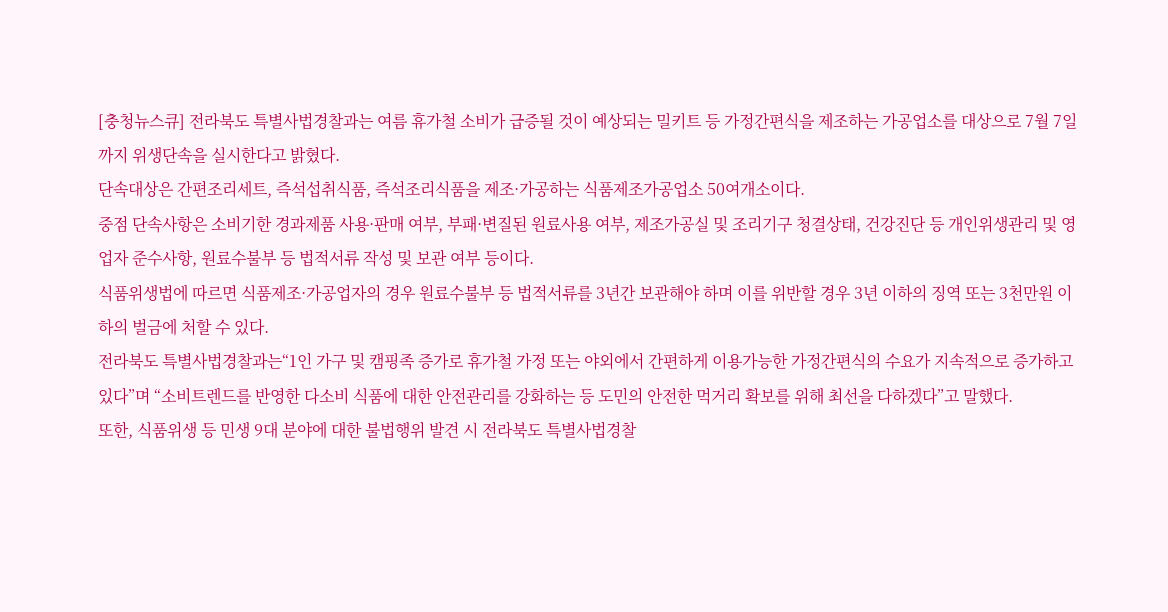[충청뉴스큐] 전라북도 특별사법경찰과는 여름 휴가철 소비가 급증될 것이 예상되는 밀키트 등 가정간편식을 제조하는 가공업소를 대상으로 7월 7일까지 위생단속을 실시한다고 밝혔다.
단속대상은 간편조리세트, 즉석섭취식품, 즉석조리식품을 제조·가공하는 식품제조가공업소 50여개소이다.
중점 단속사항은 소비기한 경과제품 사용·판매 여부, 부패·변질된 원료사용 여부, 제조가공실 및 조리기구 청결상태, 건강진단 등 개인위생관리 및 영업자 준수사항, 원료수불부 등 법적서류 작성 및 보관 여부 등이다.
식품위생법에 따르면 식품제조·가공업자의 경우 원료수불부 등 법적서류를 3년간 보관해야 하며 이를 위반할 경우 3년 이하의 징역 또는 3천만원 이하의 벌금에 처할 수 있다.
전라북도 특별사법경찰과는“1인 가구 및 캠핑족 증가로 휴가철 가정 또는 야외에서 간편하게 이용가능한 가정간편식의 수요가 지속적으로 증가하고 있다”며 “소비트렌드를 반영한 다소비 식품에 대한 안전관리를 강화하는 등 도민의 안전한 먹거리 확보를 위해 최선을 다하겠다”고 말했다.
또한, 식품위생 등 민생 9대 분야에 대한 불법행위 발견 시 전라북도 특별사법경찰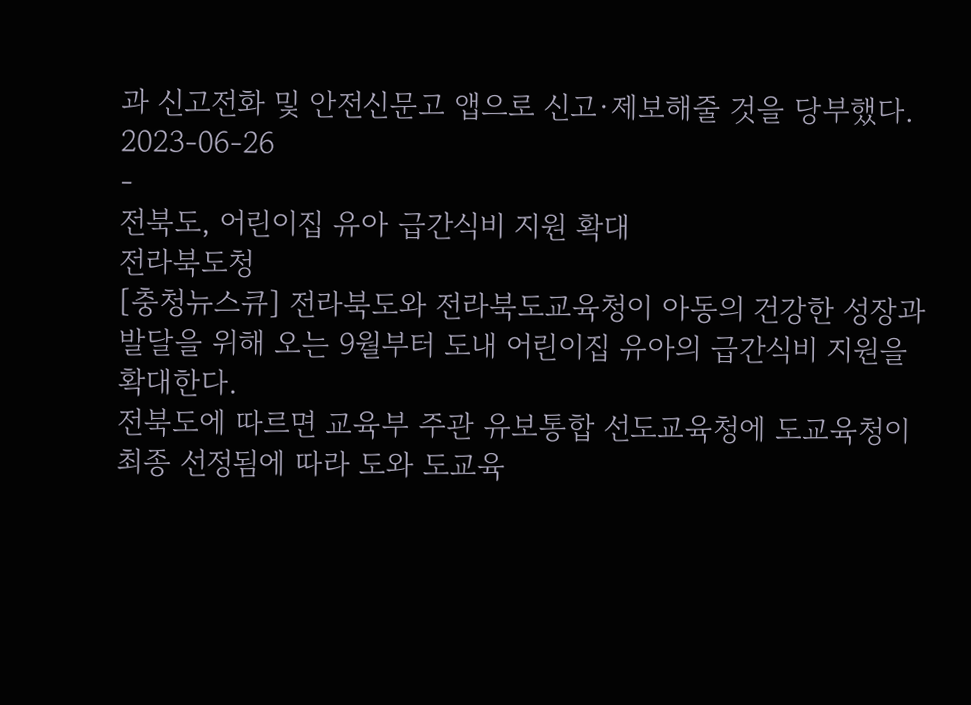과 신고전화 및 안전신문고 앱으로 신고·제보해줄 것을 당부했다.
2023-06-26
-
전북도, 어린이집 유아 급간식비 지원 확대
전라북도청
[충청뉴스큐] 전라북도와 전라북도교육청이 아동의 건강한 성장과 발달을 위해 오는 9월부터 도내 어린이집 유아의 급간식비 지원을 확대한다.
전북도에 따르면 교육부 주관 유보통합 선도교육청에 도교육청이 최종 선정됨에 따라 도와 도교육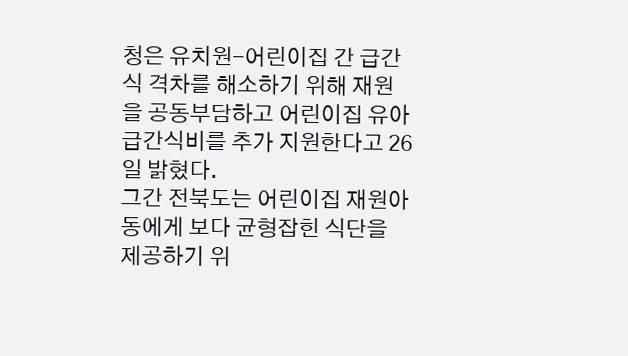청은 유치원-어린이집 간 급간식 격차를 해소하기 위해 재원을 공동부담하고 어린이집 유아 급간식비를 추가 지원한다고 26일 밝혔다.
그간 전북도는 어린이집 재원아동에게 보다 균형잡힌 식단을 제공하기 위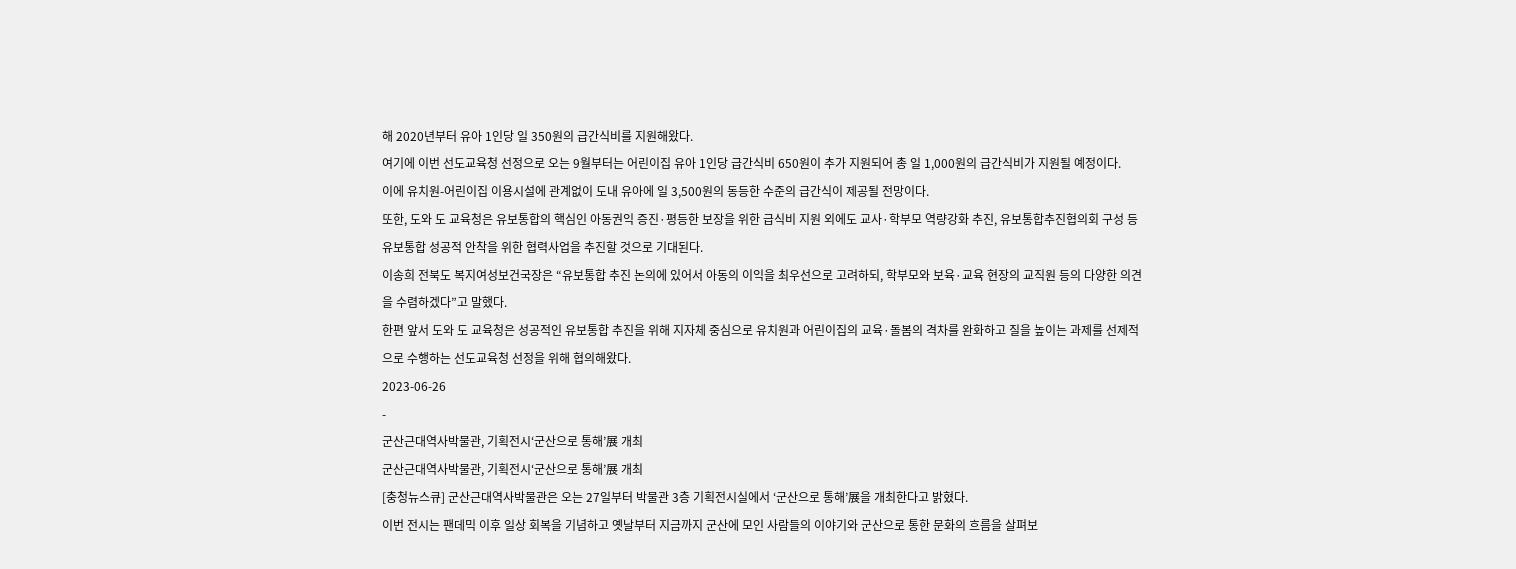해 2020년부터 유아 1인당 일 350원의 급간식비를 지원해왔다.
여기에 이번 선도교육청 선정으로 오는 9월부터는 어린이집 유아 1인당 급간식비 650원이 추가 지원되어 총 일 1,000원의 급간식비가 지원될 예정이다.
이에 유치원-어린이집 이용시설에 관계없이 도내 유아에 일 3,500원의 동등한 수준의 급간식이 제공될 전망이다.
또한, 도와 도 교육청은 유보통합의 핵심인 아동권익 증진·평등한 보장을 위한 급식비 지원 외에도 교사·학부모 역량강화 추진, 유보통합추진협의회 구성 등 유보통합 성공적 안착을 위한 협력사업을 추진할 것으로 기대된다.
이송희 전북도 복지여성보건국장은 “유보통합 추진 논의에 있어서 아동의 이익을 최우선으로 고려하되, 학부모와 보육·교육 현장의 교직원 등의 다양한 의견을 수렴하겠다”고 말했다.
한편 앞서 도와 도 교육청은 성공적인 유보통합 추진을 위해 지자체 중심으로 유치원과 어린이집의 교육·돌봄의 격차를 완화하고 질을 높이는 과제를 선제적으로 수행하는 선도교육청 선정을 위해 협의해왔다.
2023-06-26
-
군산근대역사박물관, 기획전시‘군산으로 통해’展 개최
군산근대역사박물관, 기획전시‘군산으로 통해’展 개최
[충청뉴스큐] 군산근대역사박물관은 오는 27일부터 박물관 3층 기획전시실에서 ‘군산으로 통해’展을 개최한다고 밝혔다.
이번 전시는 팬데믹 이후 일상 회복을 기념하고 옛날부터 지금까지 군산에 모인 사람들의 이야기와 군산으로 통한 문화의 흐름을 살펴보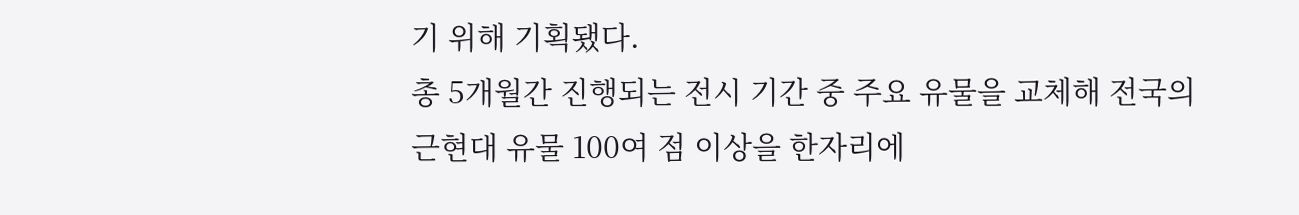기 위해 기획됐다.
총 5개월간 진행되는 전시 기간 중 주요 유물을 교체해 전국의 근현대 유물 100여 점 이상을 한자리에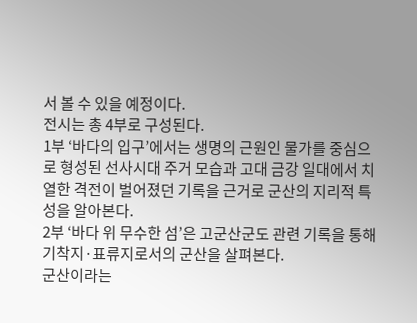서 볼 수 있을 예정이다.
전시는 총 4부로 구성된다.
1부 ‘바다의 입구’에서는 생명의 근원인 물가를 중심으로 형성된 선사시대 주거 모습과 고대 금강 일대에서 치열한 격전이 벌어졌던 기록을 근거로 군산의 지리적 특성을 알아본다.
2부 ‘바다 위 무수한 섬’은 고군산군도 관련 기록을 통해 기착지·표류지로서의 군산을 살펴본다.
군산이라는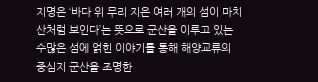지명은 ‘바다 위 무리 지은 여러 개의 섬이 마치 산처럼 보인다’는 뜻으로 군산을 이루고 있는 수많은 섬에 얽힌 이야기를 통해 해양교류의 중심지 군산을 조명한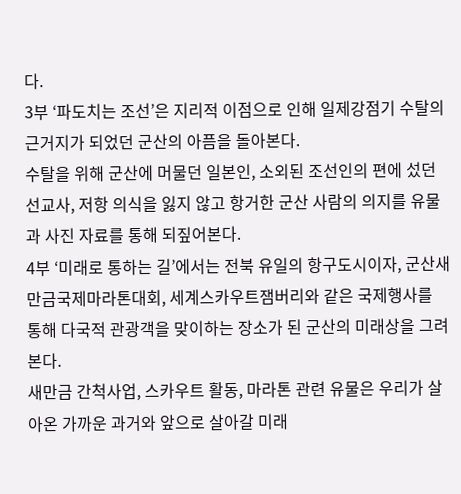다.
3부 ‘파도치는 조선’은 지리적 이점으로 인해 일제강점기 수탈의 근거지가 되었던 군산의 아픔을 돌아본다.
수탈을 위해 군산에 머물던 일본인, 소외된 조선인의 편에 섰던 선교사, 저항 의식을 잃지 않고 항거한 군산 사람의 의지를 유물과 사진 자료를 통해 되짚어본다.
4부 ‘미래로 통하는 길’에서는 전북 유일의 항구도시이자, 군산새만금국제마라톤대회, 세계스카우트잼버리와 같은 국제행사를 통해 다국적 관광객을 맞이하는 장소가 된 군산의 미래상을 그려본다.
새만금 간척사업, 스카우트 활동, 마라톤 관련 유물은 우리가 살아온 가까운 과거와 앞으로 살아갈 미래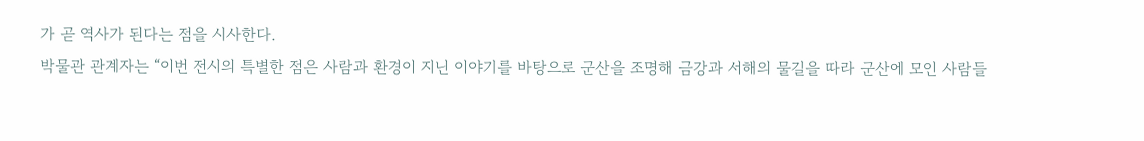가 곧 역사가 된다는 점을 시사한다.
박물관 관계자는 “이번 전시의 특별한 점은 사람과 환경이 지닌 이야기를 바탕으로 군산을 조명해 금강과 서해의 물길을 따라 군산에 모인 사람들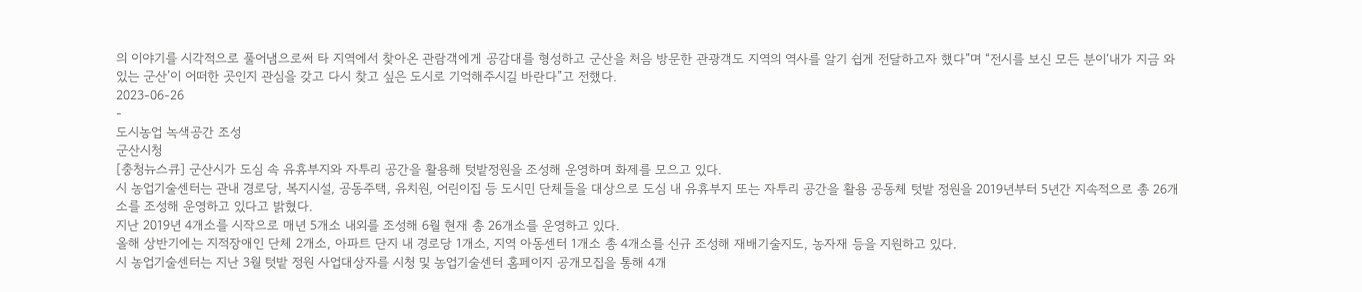의 이야기를 시각적으로 풀어냄으로써 타 지역에서 찾아온 관람객에게 공감대를 형성하고 군산을 처음 방문한 관광객도 지역의 역사를 알기 쉽게 전달하고자 했다”며 “전시를 보신 모든 분이‘내가 지금 와 있는 군산’이 어떠한 곳인지 관심을 갖고 다시 찾고 싶은 도시로 기억해주시길 바란다”고 전했다.
2023-06-26
-
도시농업 녹색공간 조성
군산시청
[충청뉴스큐] 군산시가 도심 속 유휴부지와 자투리 공간을 활용해 텃밭정원을 조성해 운영하며 화제를 모으고 있다.
시 농업기술센터는 관내 경로당, 복지시설, 공동주택, 유치원, 어린이집 등 도시민 단체들을 대상으로 도심 내 유휴부지 또는 자투리 공간을 활용 공동체 텃밭 정원을 2019년부터 5년간 지속적으로 총 26개소를 조성해 운영하고 있다고 밝혔다.
지난 2019년 4개소를 시작으로 매년 5개소 내외를 조성해 6월 현재 총 26개소를 운영하고 있다.
올해 상반기에는 지적장애인 단체 2개소, 아파트 단지 내 경로당 1개소, 지역 아동센터 1개소 총 4개소를 신규 조성해 재배기술지도, 농자재 등을 지원하고 있다.
시 농업기술센터는 지난 3월 텃밭 정원 사업대상자를 시청 및 농업기술센터 홈페이지 공개모집을 통해 4개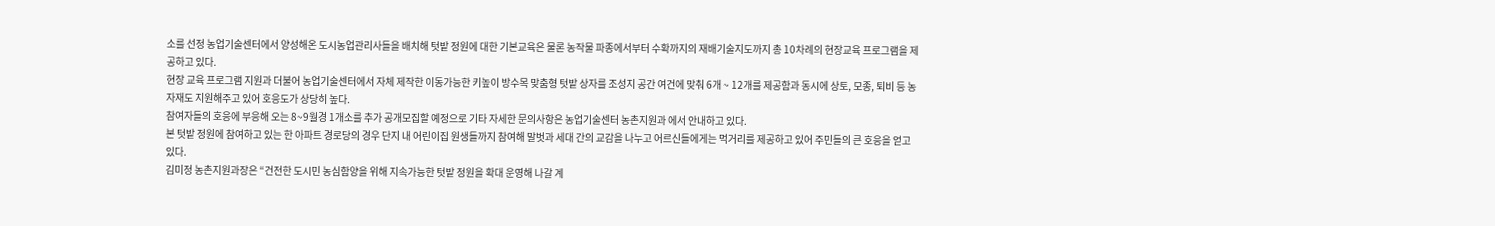소를 선정 농업기술센터에서 양성해온 도시농업관리사들을 배치해 텃밭 정원에 대한 기본교육은 물론 농작물 파종에서부터 수확까지의 재배기술지도까지 총 10차례의 현장교육 프로그램을 제공하고 있다.
현장 교육 프로그램 지원과 더불어 농업기술센터에서 자체 제작한 이동가능한 키높이 방수목 맞춤형 텃밭 상자를 조성지 공간 여건에 맞춰 6개 ~ 12개를 제공함과 동시에 상토, 모종, 퇴비 등 농자재도 지원해주고 있어 호응도가 상당히 높다.
참여자들의 호응에 부응해 오는 8~9월경 1개소를 추가 공개모집할 예정으로 기타 자세한 문의사항은 농업기술센터 농촌지원과 에서 안내하고 있다.
본 텃밭 정원에 참여하고 있는 한 아파트 경로당의 경우 단지 내 어린이집 원생들까지 참여해 말벗과 세대 간의 교감을 나누고 어르신들에게는 먹거리를 제공하고 있어 주민들의 큰 호응을 얻고 있다.
김미정 농촌지원과장은 “건전한 도시민 농심함양을 위해 지속가능한 텃밭 정원을 확대 운영해 나갈 계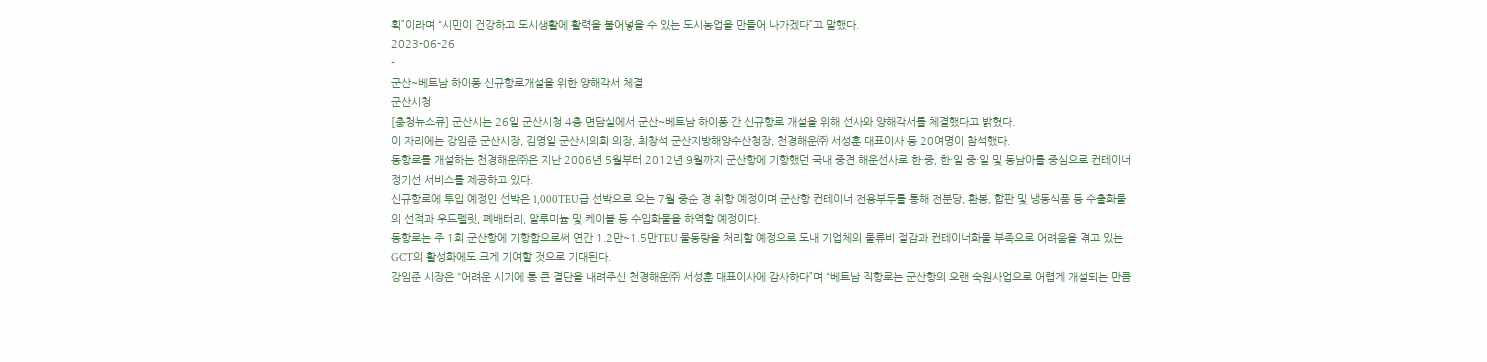획”이라며 “시민이 건강하고 도시생활에 활력을 불어넣을 수 있는 도시농업을 만들어 나가겠다”고 말했다.
2023-06-26
-
군산~베트남 하이퐁 신규항로개설을 위한 양해각서 체결
군산시청
[충청뉴스큐] 군산시는 26일 군산시청 4층 면담실에서 군산~베트남 하이퐁 간 신규항로 개설을 위해 선사와 양해각서를 체결했다고 밝혔다.
이 자리에는 강임준 군산시장, 김영일 군산시의회 의장, 최창석 군산지방해양수산청장, 천경해운㈜ 서성훈 대표이사 등 20여명이 참석했다.
동항로를 개설하는 천경해운㈜은 지난 2006년 5월부터 2012년 9월까지 군산항에 기항했던 국내 중견 해운선사로 한·중, 한·일 중·일 및 동남아를 중심으로 컨테이너 정기선 서비스를 제공하고 있다.
신규항로에 투입 예정인 선박은 1,000TEU급 선박으로 오는 7월 중순 경 취항 예정이며 군산항 컨테이너 전용부두를 통해 전분당, 환봉, 합판 및 냉동식품 등 수출화물의 선적과 우드펠릿, 폐배터리, 알루미늄 및 케이블 등 수입화물을 하역할 예정이다.
동항로는 주 1회 군산항에 기항함으로써 연간 1.2만~1.5만TEU 물동량을 처리할 예정으로 도내 기업체의 물류비 절감과 컨테이너화물 부족으로 어려움을 겪고 있는 GCT의 활성화에도 크게 기여할 것으로 기대된다.
강임준 시장은 “어려운 시기에 통 큰 결단을 내려주신 천경해운㈜ 서성훈 대표이사에 감사하다”며 “베트남 직항로는 군산항의 오랜 숙원사업으로 어렵게 개설되는 만큼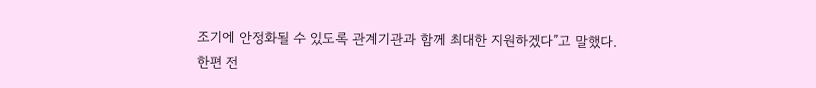조기에 안정화될 수 있도록 관계기관과 함께 최대한 지원하겠다”고 말했다.
한편 전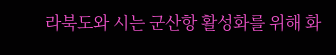라북도와 시는 군산항 활성화를 위해 화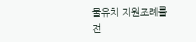물유치 지원조례를 전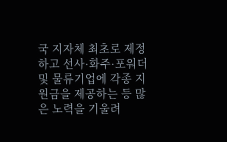국 지자체 최초로 제정하고 선사·화주·포워더 및 물류기업에 각종 지원금을 제공하는 등 많은 노력을 기울려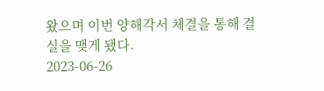왔으며 이번 양해각서 체결을 통해 결실을 맺게 됐다.
2023-06-26